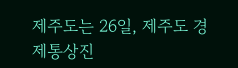제주도는 26일, 제주도 경제통상진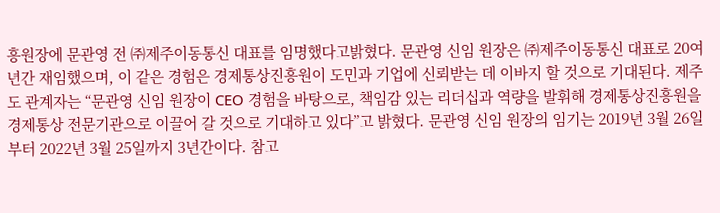흥원장에 문관영 전 ㈜제주이동통신 대표를 임명했다고밝혔다. 문관영 신임 원장은 ㈜제주이동통신 대표로 20여년간 재임했으며, 이 같은 경험은 경제통상진흥원이 도민과 기업에 신뢰받는 데 이바지 할 것으로 기대된다. 제주도 관계자는 “문관영 신임 원장이 CEO 경험을 바탕으로, 책임감 있는 리더십과 역량을 발휘해 경제통상진흥원을 경제통상 전문기관으로 이끌어 갈 것으로 기대하고 있다”고 밝혔다. 문관영 신임 원장의 임기는 2019년 3월 26일부터 2022년 3월 25일까지 3년간이다. 참고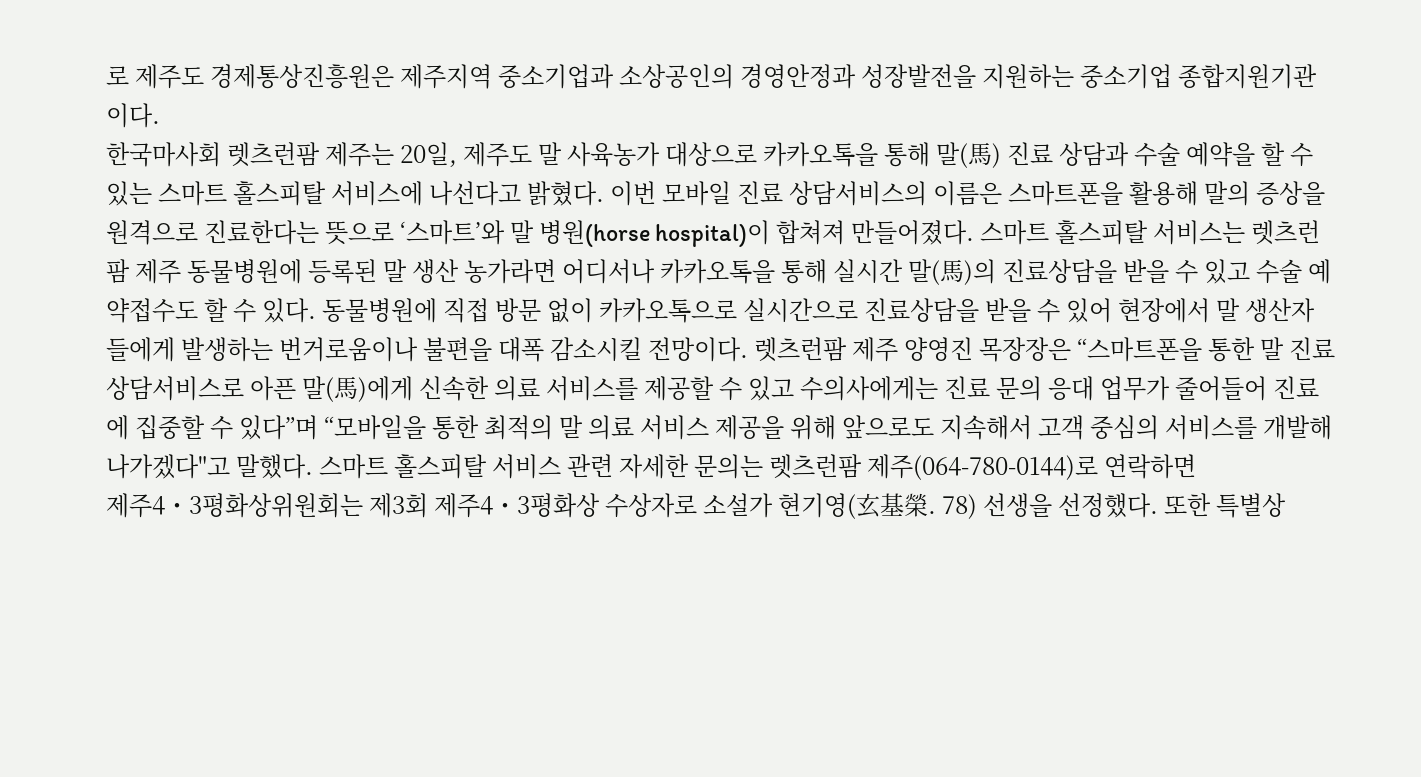로 제주도 경제통상진흥원은 제주지역 중소기업과 소상공인의 경영안정과 성장발전을 지원하는 중소기업 종합지원기관이다.
한국마사회 렛츠런팜 제주는 20일, 제주도 말 사육농가 대상으로 카카오톡을 통해 말(馬) 진료 상담과 수술 예약을 할 수 있는 스마트 홀스피탈 서비스에 나선다고 밝혔다. 이번 모바일 진료 상담서비스의 이름은 스마트폰을 활용해 말의 증상을 원격으로 진료한다는 뜻으로 ‘스마트’와 말 병원(horse hospital)이 합쳐져 만들어졌다. 스마트 홀스피탈 서비스는 렛츠런팜 제주 동물병원에 등록된 말 생산 농가라면 어디서나 카카오톡을 통해 실시간 말(馬)의 진료상담을 받을 수 있고 수술 예약접수도 할 수 있다. 동물병원에 직접 방문 없이 카카오톡으로 실시간으로 진료상담을 받을 수 있어 현장에서 말 생산자들에게 발생하는 번거로움이나 불편을 대폭 감소시킬 전망이다. 렛츠런팜 제주 양영진 목장장은 “스마트폰을 통한 말 진료 상담서비스로 아픈 말(馬)에게 신속한 의료 서비스를 제공할 수 있고 수의사에게는 진료 문의 응대 업무가 줄어들어 진료에 집중할 수 있다”며 “모바일을 통한 최적의 말 의료 서비스 제공을 위해 앞으로도 지속해서 고객 중심의 서비스를 개발해 나가겠다"고 말했다. 스마트 홀스피탈 서비스 관련 자세한 문의는 렛츠런팜 제주(064-780-0144)로 연락하면
제주4・3평화상위원회는 제3회 제주4・3평화상 수상자로 소설가 현기영(玄基榮. 78) 선생을 선정했다. 또한 특별상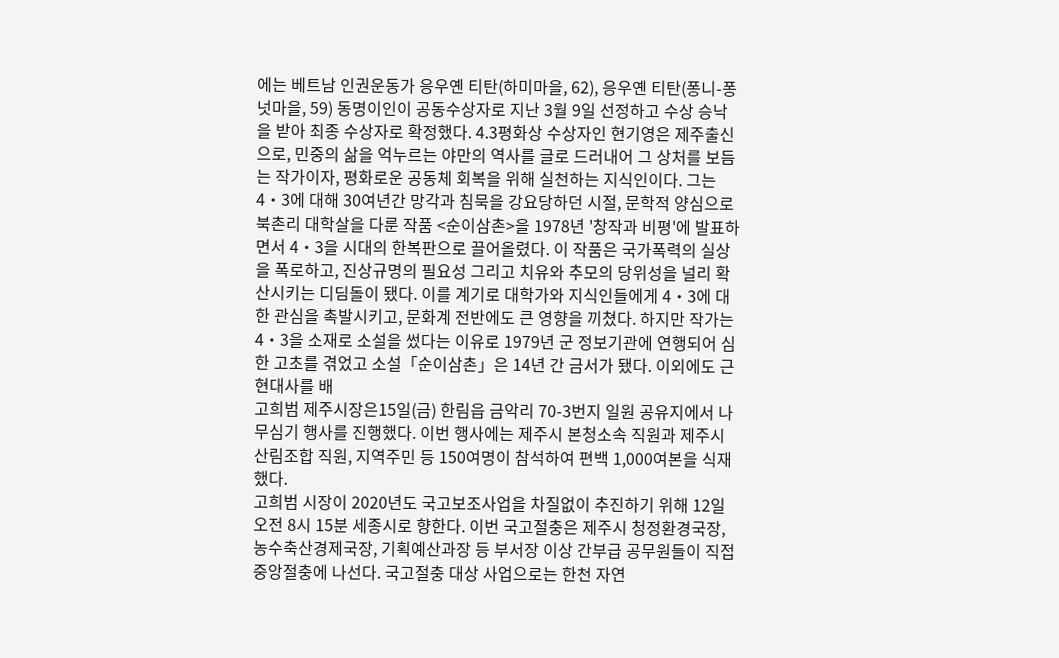에는 베트남 인권운동가 응우옌 티탄(하미마을, 62), 응우옌 티탄(퐁니-퐁넛마을, 59) 동명이인이 공동수상자로 지난 3월 9일 선정하고 수상 승낙을 받아 최종 수상자로 확정했다. 4․3평화상 수상자인 현기영은 제주출신으로, 민중의 삶을 억누르는 야만의 역사를 글로 드러내어 그 상처를 보듬는 작가이자, 평화로운 공동체 회복을 위해 실천하는 지식인이다. 그는 4‧3에 대해 30여년간 망각과 침묵을 강요당하던 시절, 문학적 양심으로 북촌리 대학살을 다룬 작품 <순이삼촌>을 1978년 '창작과 비평'에 발표하면서 4‧3을 시대의 한복판으로 끌어올렸다. 이 작품은 국가폭력의 실상을 폭로하고, 진상규명의 필요성 그리고 치유와 추모의 당위성을 널리 확산시키는 디딤돌이 됐다. 이를 계기로 대학가와 지식인들에게 4‧3에 대한 관심을 촉발시키고, 문화계 전반에도 큰 영향을 끼쳤다. 하지만 작가는 4‧3을 소재로 소설을 썼다는 이유로 1979년 군 정보기관에 연행되어 심한 고초를 겪었고 소설「순이삼촌」은 14년 간 금서가 됐다. 이외에도 근현대사를 배
고희범 제주시장은15일(금) 한림읍 금악리 70-3번지 일원 공유지에서 나무심기 행사를 진행했다. 이번 행사에는 제주시 본청소속 직원과 제주시산림조합 직원, 지역주민 등 150여명이 참석하여 편백 1,000여본을 식재했다.
고희범 시장이 2020년도 국고보조사업을 차질없이 추진하기 위해 12일 오전 8시 15분 세종시로 향한다. 이번 국고절충은 제주시 청정환경국장, 농수축산경제국장, 기획예산과장 등 부서장 이상 간부급 공무원들이 직접 중앙절충에 나선다. 국고절충 대상 사업으로는 한천 자연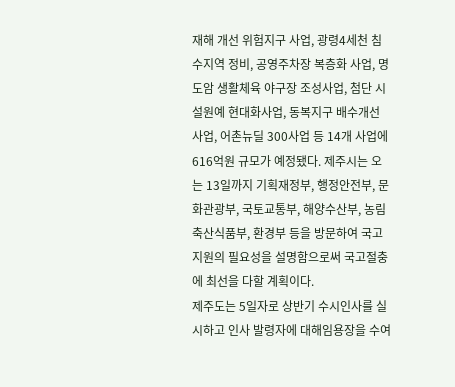재해 개선 위험지구 사업, 광령4세천 침수지역 정비, 공영주차장 복층화 사업, 명도암 생활체육 야구장 조성사업, 첨단 시설원예 현대화사업, 동복지구 배수개선 사업, 어촌뉴딜 300사업 등 14개 사업에 616억원 규모가 예정됐다. 제주시는 오는 13일까지 기획재정부, 행정안전부, 문화관광부, 국토교통부, 해양수산부, 농림축산식품부, 환경부 등을 방문하여 국고지원의 필요성을 설명함으로써 국고절충에 최선을 다할 계획이다.
제주도는 5일자로 상반기 수시인사를 실시하고 인사 발령자에 대해임용장을 수여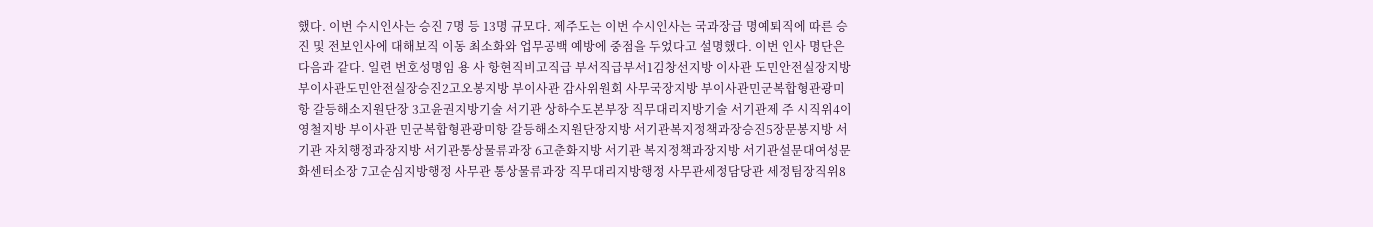했다. 이번 수시인사는 승진 7명 등 13명 규모다. 제주도는 이번 수시인사는 국과장급 명예퇴직에 따른 승진 및 전보인사에 대해보직 이동 최소화와 업무공백 예방에 중점을 두었다고 설명했다. 이번 인사 명단은 다음과 같다. 일련 번호성명임 용 사 항현직비고직급 부서직급부서1김창선지방 이사관 도민안전실장지방 부이사관도민안전실장승진2고오봉지방 부이사관 감사위원회 사무국장지방 부이사관민군복합형관광미항 갈등해소지원단장 3고윤권지방기술 서기관 상하수도본부장 직무대리지방기술 서기관제 주 시직위4이영철지방 부이사관 민군복합형관광미항 갈등해소지원단장지방 서기관복지정책과장승진5장문봉지방 서기관 자치행정과장지방 서기관통상물류과장 6고춘화지방 서기관 복지정책과장지방 서기관설문대여성문화센터소장 7고순심지방행정 사무관 통상물류과장 직무대리지방행정 사무관세정담당관 세정팀장직위8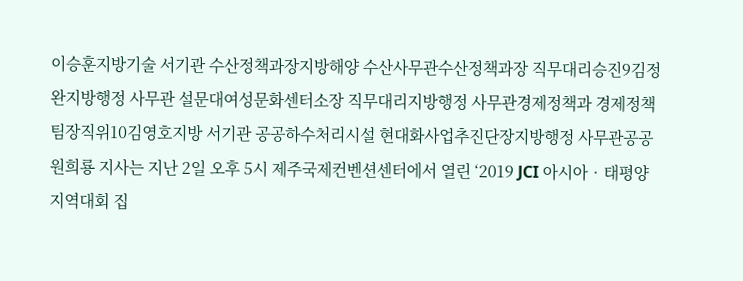이승훈지방기술 서기관 수산정책과장지방해양 수산사무관수산정책과장 직무대리승진9김정완지방행정 사무관 설문대여성문화센터소장 직무대리지방행정 사무관경제정책과 경제정책팀장직위10김영호지방 서기관 공공하수처리시설 현대화사업추진단장지방행정 사무관공공
원희룡 지사는 지난 2일 오후 5시 제주국제컨벤션센터에서 열린 ‘2019 JCI 아시아‧태평양 지역대회 집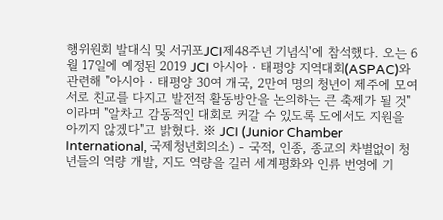행위원회 발대식 및 서귀포JCI제48주년 기념식'에 참석했다. 오는 6월 17일에 예정된 2019 JCI 아시아‧태평양 지역대회(ASPAC)와 관련해 "아시아‧태평양 30여 개국, 2만여 명의 청년이 제주에 모여 서로 친교를 다지고 발전적 활동방안을 논의하는 큰 축제가 될 것"이라며 "알차고 감동적인 대회로 커갈 수 있도록 도에서도 지원을 아끼지 않겠다"고 밝혔다. ※ JCI (Junior Chamber International, 국제청년회의소) - 국적, 인종, 종교의 차별없이 청년들의 역량 개발, 지도 역량을 길러 세계평화와 인류 번영에 기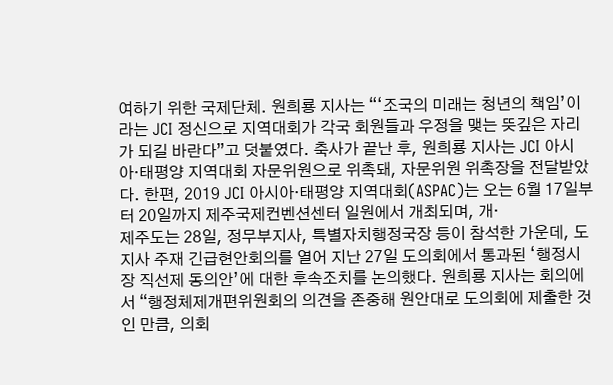여하기 위한 국제단체. 원희룡 지사는 “‘조국의 미래는 청년의 책임’이라는 JCI 정신으로 지역대회가 각국 회원들과 우정을 맺는 뜻깊은 자리가 되길 바란다”고 덧붙였다. 축사가 끝난 후, 원희룡 지사는 JCI 아시아‧태평양 지역대회 자문위원으로 위촉돼, 자문위원 위촉장을 전달받았다. 한편, 2019 JCI 아시아‧태평양 지역대회(ASPAC)는 오는 6월 17일부터 20일까지 제주국제컨벤션센터 일원에서 개최되며, 개‧
제주도는 28일, 정무부지사, 특별자치행정국장 등이 참석한 가운데, 도지사 주재 긴급현안회의를 열어 지난 27일 도의회에서 통과된 ‘행정시장 직선제 동의안’에 대한 후속조치를 논의했다. 원희룡 지사는 회의에서 “행정체제개편위원회의 의견을 존중해 원안대로 도의회에 제출한 것인 만큼, 의회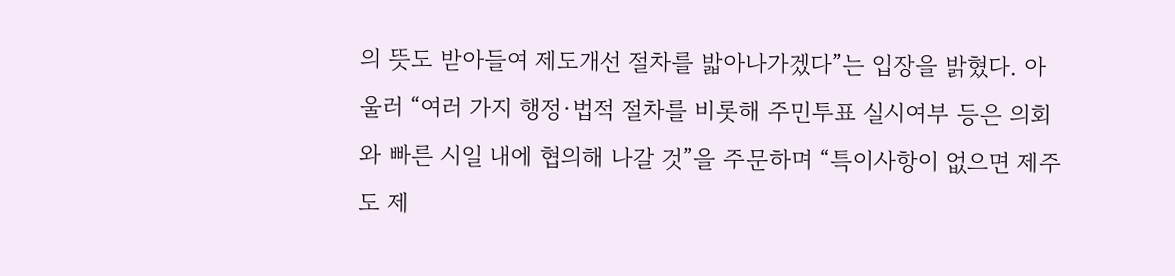의 뜻도 받아들여 제도개선 절차를 밟아나가겠다”는 입장을 밝혔다. 아울러 “여러 가지 행정·법적 절차를 비롯해 주민투표 실시여부 등은 의회와 빠른 시일 내에 협의해 나갈 것”을 주문하며 “특이사항이 없으면 제주도 제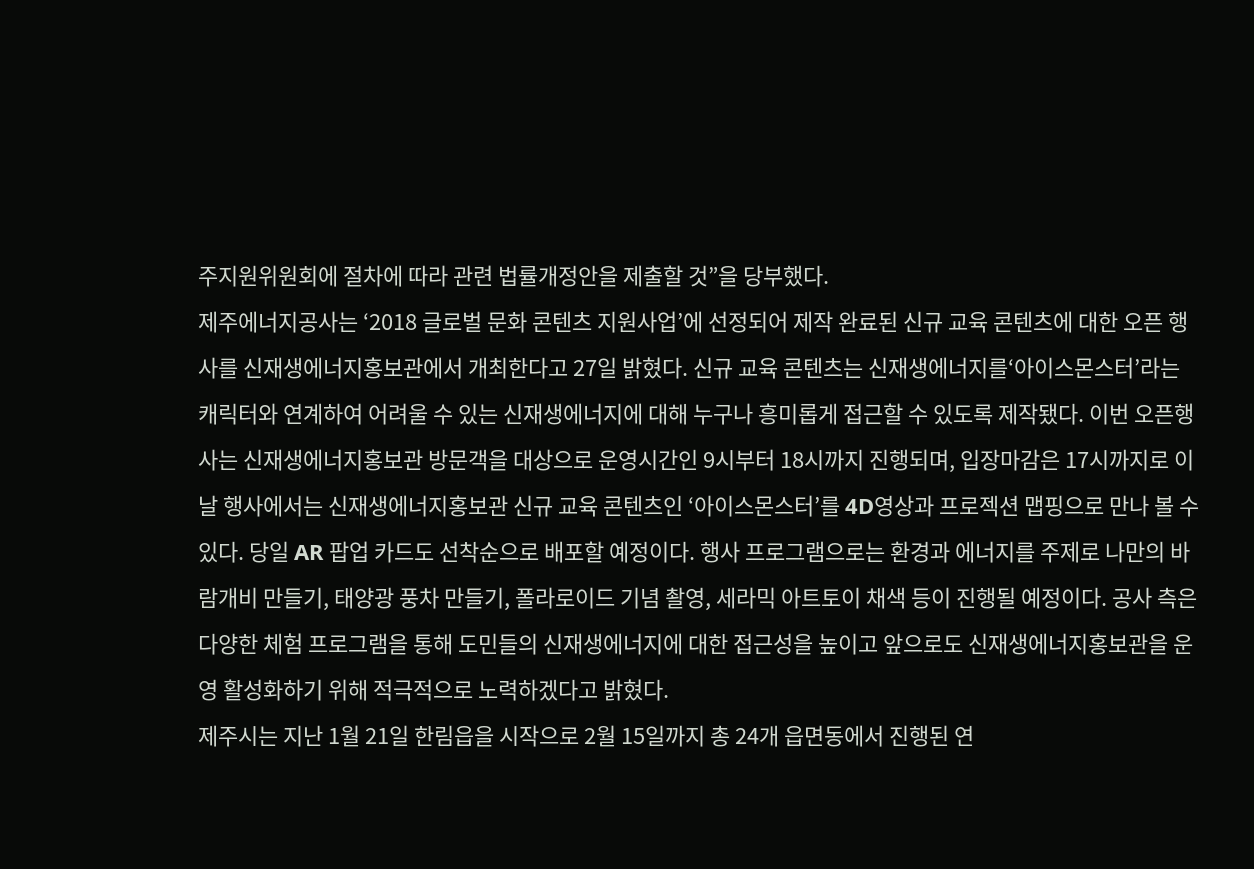주지원위원회에 절차에 따라 관련 법률개정안을 제출할 것”을 당부했다.
제주에너지공사는 ‘2018 글로벌 문화 콘텐츠 지원사업’에 선정되어 제작 완료된 신규 교육 콘텐츠에 대한 오픈 행사를 신재생에너지홍보관에서 개최한다고 27일 밝혔다. 신규 교육 콘텐츠는 신재생에너지를‘아이스몬스터’라는 캐릭터와 연계하여 어려울 수 있는 신재생에너지에 대해 누구나 흥미롭게 접근할 수 있도록 제작됐다. 이번 오픈행사는 신재생에너지홍보관 방문객을 대상으로 운영시간인 9시부터 18시까지 진행되며, 입장마감은 17시까지로 이날 행사에서는 신재생에너지홍보관 신규 교육 콘텐츠인 ‘아이스몬스터’를 4D영상과 프로젝션 맵핑으로 만나 볼 수 있다. 당일 AR 팝업 카드도 선착순으로 배포할 예정이다. 행사 프로그램으로는 환경과 에너지를 주제로 나만의 바람개비 만들기, 태양광 풍차 만들기, 폴라로이드 기념 촬영, 세라믹 아트토이 채색 등이 진행될 예정이다. 공사 측은 다양한 체험 프로그램을 통해 도민들의 신재생에너지에 대한 접근성을 높이고 앞으로도 신재생에너지홍보관을 운영 활성화하기 위해 적극적으로 노력하겠다고 밝혔다.
제주시는 지난 1월 21일 한림읍을 시작으로 2월 15일까지 총 24개 읍면동에서 진행된 연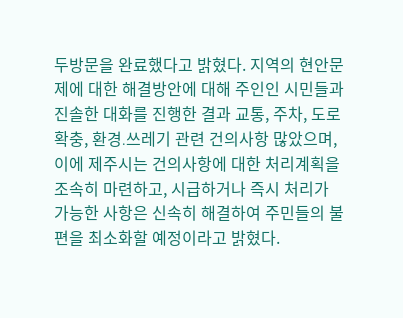두방문을 완료했다고 밝혔다. 지역의 현안문제에 대한 해결방안에 대해 주인인 시민들과 진솔한 대화를 진행한 결과 교통, 주차, 도로확충, 환경․쓰레기 관련 건의사항 많았으며, 이에 제주시는 건의사항에 대한 처리계획을 조속히 마련하고, 시급하거나 즉시 처리가 가능한 사항은 신속히 해결하여 주민들의 불편을 최소화할 예정이라고 밝혔다.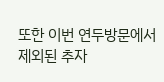또한 이번 연두방문에서 제외된 추자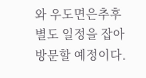와 우도면은추후 별도 일정을 잡아 방문할 예정이다.